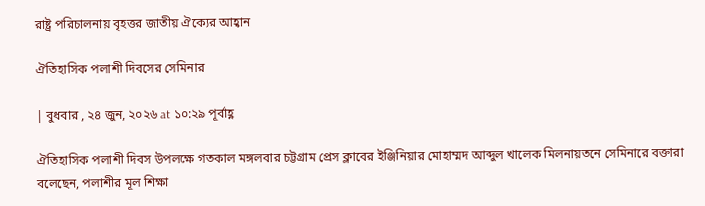রাষ্ট্র পরিচালনায় বৃহত্তর জাতীয় ঐক্যের আহ্বান

ঐতিহাসিক পলাশী দিবসের সেমিনার

| বুধবার , ২৪ জুন, ২০২৬ at ১০:২৯ পূর্বাহ্ণ

ঐতিহাসিক পলাশী দিবস উপলক্ষে গতকাল মঙ্গলবার চট্টগ্রাম প্রেস ক্লাবের ইঞ্জিনিয়ার মোহাম্মদ আব্দুল খালেক মিলনায়তনে সেমিনারে বক্তারা বলেছেন, পলাশীর মূল শিক্ষা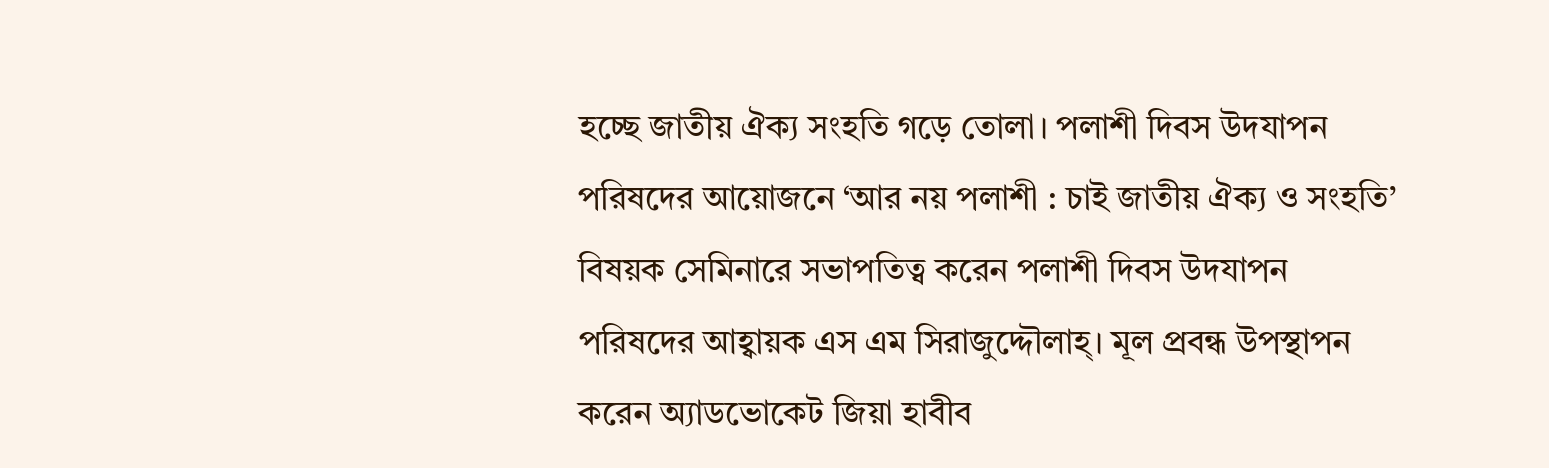হচ্ছে জাতীয় ঐক্য সংহতি গড়ে তোলা। পলাশী দিবস উদযাপন পরিষদের আয়োজনে ‘আর নয় পলাশী : চাই জাতীয় ঐক্য ও সংহতি’ বিষয়ক সেমিনারে সভাপতিত্ব করেন পলাশী দিবস উদযাপন পরিষদের আহ্বায়ক এস এম সিরাজুদ্দৌলাহ্‌। মূল প্রবন্ধ উপস্থাপন করেন অ্যাডভোকেট জিয়া হাবীব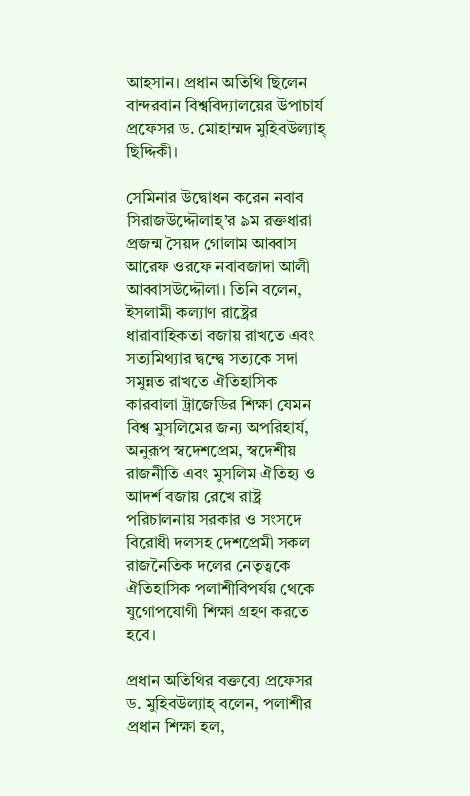আহসান। প্রধান অতিথি ছিলেন বান্দরবান বিশ্ববিদ্যালয়ের উপাচার্য প্রফেসর ড. মোহাম্মদ মুহিবউল্যাহ্‌ ছিদ্দিকী।

সেমিনার উদ্বোধন করেন নবাব সিরাজউদ্দৌলাহ্‌’র ৯ম রক্তধারা প্রজন্ম সৈয়দ গোলাম আব্বাস আরেফ ওরফে নবাবজাদা আলী আব্বাসউদ্দৌলা। তিনি বলেন, ইসলামী কল্যাণ রাষ্ট্রের ধারাবাহিকতা বজায় রাখতে এবং সত্যমিথ্যার দ্বন্দ্বে সত্যকে সদা সমুন্নত রাখতে ঐতিহাসিক কারবালা ট্রাজেডির শিক্ষা যেমন বিশ্ব মুসলিমের জন্য অপরিহার্য, অনুরূপ স্বদেশপ্রেম, স্বদেশীয় রাজনীতি এবং মুসলিম ঐতিহ্য ও আদর্শ বজায় রেখে রাষ্ট্র পরিচালনায় সরকার ও সংসদে বিরোধী দলসহ দেশপ্রেমী সকল রাজনৈতিক দলের নেতৃত্বকে ঐতিহাসিক পলাশীবিপর্যয় থেকে যুগোপযোগী শিক্ষা গ্রহণ করতে হবে।

প্রধান অতিথির বক্তব্যে প্রফেসর ড. মুহিবউল্যাহ্‌ বলেন, পলাশীর প্রধান শিক্ষা হল,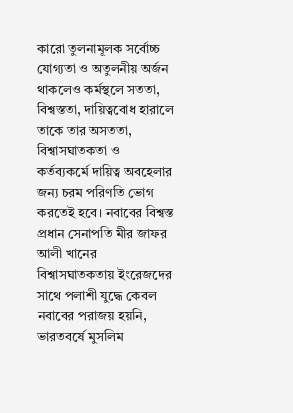কারো তুলনামূলক সর্বোচ্চ যোগ্যতা ও অতুলনীয় অর্জন থাকলেও কর্মস্থলে সততা, বিশ্বস্ততা, দায়িত্ববোধ হারালে তাকে তার অসততা, বিশ্বাসঘাতকতা ও কর্তব্যকর্মে দায়িত্ব অবহেলার জন্য চরম পরিণতি ভোগ করতেই হবে। নবাবের বিশ্বস্ত প্রধান সেনাপতি মীর জাফর আলী খানের বিশ্বাসঘাতকতায় ইংরেজদের সাথে পলাশী যুদ্ধে কেবল নবাবের পরাজয় হয়নি, ভারতবর্ষে মুসলিম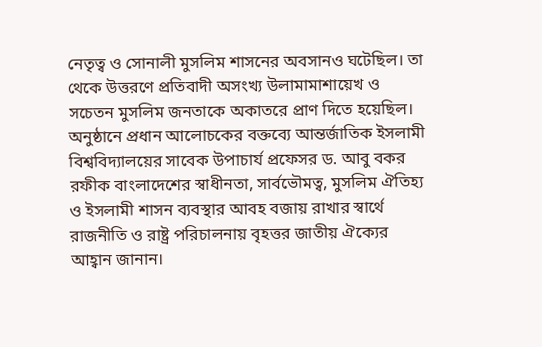নেতৃত্ব ও সোনালী মুসলিম শাসনের অবসানও ঘটেছিল। তা থেকে উত্তরণে প্রতিবাদী অসংখ্য উলামামাশায়েখ ও সচেতন মুসলিম জনতাকে অকাতরে প্রাণ দিতে হয়েছিল। অনুষ্ঠানে প্রধান আলোচকের বক্তব্যে আন্তর্জাতিক ইসলামী বিশ্ববিদ্যালয়ের সাবেক উপাচার্য প্রফেসর ড. আবু বকর রফীক বাংলাদেশের স্বাধীনতা, সার্বভৌমত্ব, মুসলিম ঐতিহ্য ও ইসলামী শাসন ব্যবস্থার আবহ বজায় রাখার স্বার্থে রাজনীতি ও রাষ্ট্র পরিচালনায় বৃহত্তর জাতীয় ঐক্যের আহ্বান জানান।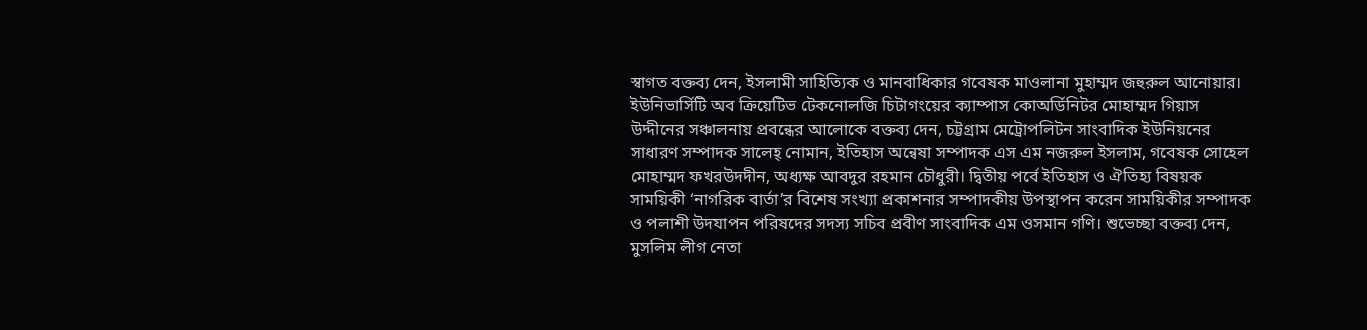স্বাগত বক্তব্য দেন, ইসলামী সাহিত্যিক ও মানবাধিকার গবেষক মাওলানা মুহাম্মদ জহুরুল আনোয়ার। ইউনিভার্সিটি অব ক্রিয়েটিভ টেকনোলজি চিটাগংয়ের ক্যাম্পাস কোঅর্ডিনিটর মোহাম্মদ গিয়াস উদ্দীনের সঞ্চালনায় প্রবন্ধের আলোকে বক্তব্য দেন, চট্টগ্রাম মেট্রোপলিটন সাংবাদিক ইউনিয়নের সাধারণ সম্পাদক সালেহ্‌ নোমান, ইতিহাস অন্বেষা সম্পাদক এস এম নজরুল ইসলাম, গবেষক সোহেল মোহাম্মদ ফখরউদদীন, অধ্যক্ষ আবদুর রহমান চৌধুরী। দ্বিতীয় পর্বে ইতিহাস ও ঐতিহ্য বিষয়ক সাময়িকী ‘নাগরিক বার্তা’র বিশেষ সংখ্যা প্রকাশনার সম্পাদকীয় উপস্থাপন করেন সাময়িকীর সম্পাদক ও পলাশী উদযাপন পরিষদের সদস্য সচিব প্রবীণ সাংবাদিক এম ওসমান গণি। শুভেচ্ছা বক্তব্য দেন, মুসলিম লীগ নেতা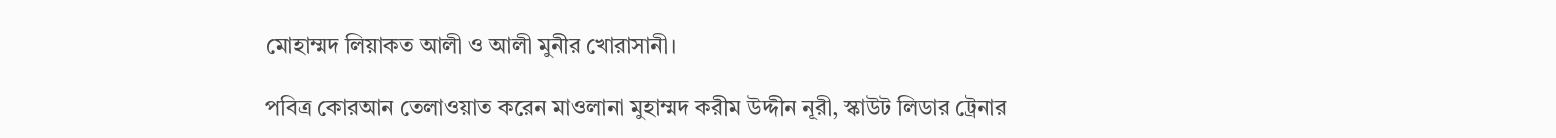মোহাম্মদ লিয়াকত আলী ও আলী মুনীর খোরাসানী।

পবিত্র কোরআন তেলাওয়াত করেন মাওলানা মুহাম্মদ করীম উদ্দীন নূরী, স্কাউট লিডার ট্রেনার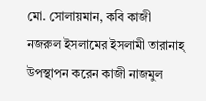মো. সোলায়মান, কবি কাজী নজরুল ইসলামের ইসলামী তারানাহ্‌ উপস্থাপন করেন কাজী নাজমুল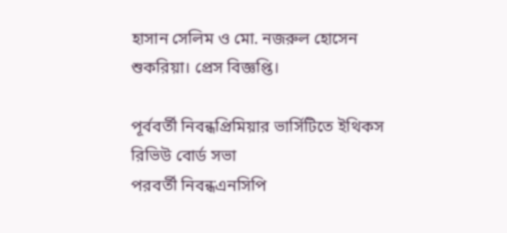হাসান সেলিম ও মো. নজরুল হোসেন শুকরিয়া। প্রেস বিজ্ঞপ্তি।

পূর্ববর্তী নিবন্ধপ্রিমিয়ার ভার্সিটিতে ইথিকস রিভিউ বোর্ড সভা
পরবর্তী নিবন্ধএনসিপি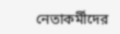নেতাকর্মীদের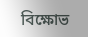বিক্ষোভ